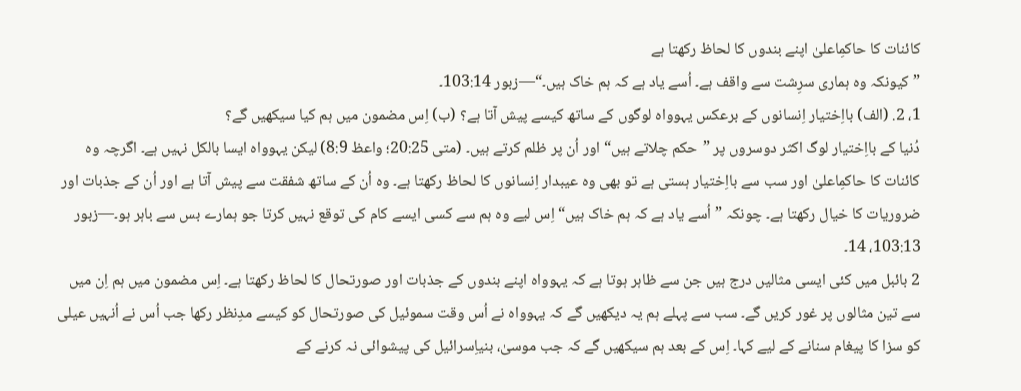کائنات کا حاکمِاعلیٰ اپنے بندوں کا لحاظ رکھتا ہے
”کیونکہ وہ ہماری سرِشت سے واقف ہے۔ اُسے یاد ہے کہ ہم خاک ہیں۔“—زبور 103:14۔
1، 2. (الف) بااِختیار اِنسانوں کے برعکس یہوواہ لوگوں کے ساتھ کیسے پیش آتا ہے؟ (ب) اِس مضمون میں ہم کیا سیکھیں گے؟
دُنیا کے بااِختیار لوگ اکثر دوسروں پر ”حکم چلاتے ہیں“ اور اُن پر ظلم کرتے ہیں۔ (متی 20:25؛ واعظ 8:9) لیکن یہوواہ ایسا بالکل نہیں ہے۔ اگرچہ وہ کائنات کا حاکمِاعلیٰ اور سب سے بااِختیار ہستی ہے تو بھی وہ عیبدار اِنسانوں کا لحاظ رکھتا ہے۔ وہ اُن کے ساتھ شفقت سے پیش آتا ہے اور اُن کے جذبات اور ضروریات کا خیال رکھتا ہے۔ چونکہ ”اُسے یاد ہے کہ ہم خاک ہیں“ اِس لیے وہ ہم سے کسی ایسے کام کی توقع نہیں کرتا جو ہمارے بس سے باہر ہو۔—زبور 103:13، 14۔
2 بائبل میں کئی ایسی مثالیں درج ہیں جن سے ظاہر ہوتا ہے کہ یہوواہ اپنے بندوں کے جذبات اور صورتحال کا لحاظ رکھتا ہے۔ اِس مضمون میں ہم اِن میں سے تین مثالوں پر غور کریں گے۔ سب سے پہلے ہم یہ دیکھیں گے کہ یہوواہ نے اُس وقت سموئیل کی صورتحال کو کیسے مدِنظر رکھا جب اُس نے اُنہیں عیلی کو سزا کا پیغام سنانے کے لیے کہا۔ اِس کے بعد ہم سیکھیں گے کہ جب موسیٰ، بنیاِسرائیل کی پیشوائی نہ کرنے کے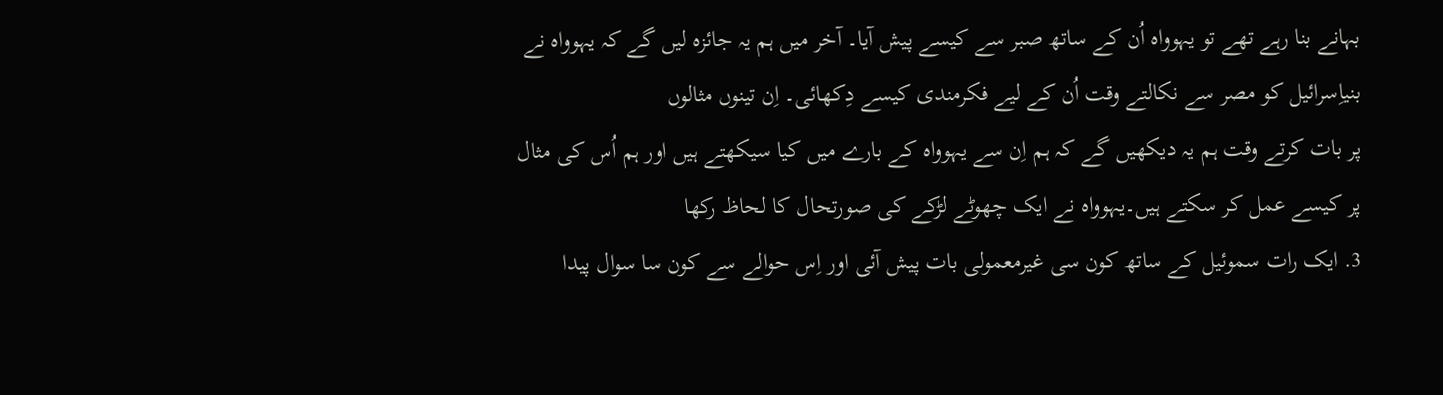بہانے بنا رہے تھے تو یہوواہ اُن کے ساتھ صبر سے کیسے پیش آیا۔ آخر میں ہم یہ جائزہ لیں گے کہ یہوواہ نے بنیاِسرائیل کو مصر سے نکالتے وقت اُن کے لیے فکرمندی کیسے دِکھائی۔ اِن تینوں مثالوں
پر بات کرتے وقت ہم یہ دیکھیں گے کہ ہم اِن سے یہوواہ کے بارے میں کیا سیکھتے ہیں اور ہم اُس کی مثال پر کیسے عمل کر سکتے ہیں۔یہوواہ نے ایک چھوٹے لڑکے کی صورتحال کا لحاظ رکھا
3. ایک رات سموئیل کے ساتھ کون سی غیرمعمولی بات پیش آئی اور اِس حوالے سے کون سا سوال پیدا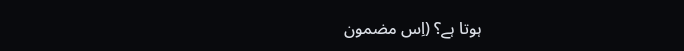ہوتا ہے؟ (اِس مضمون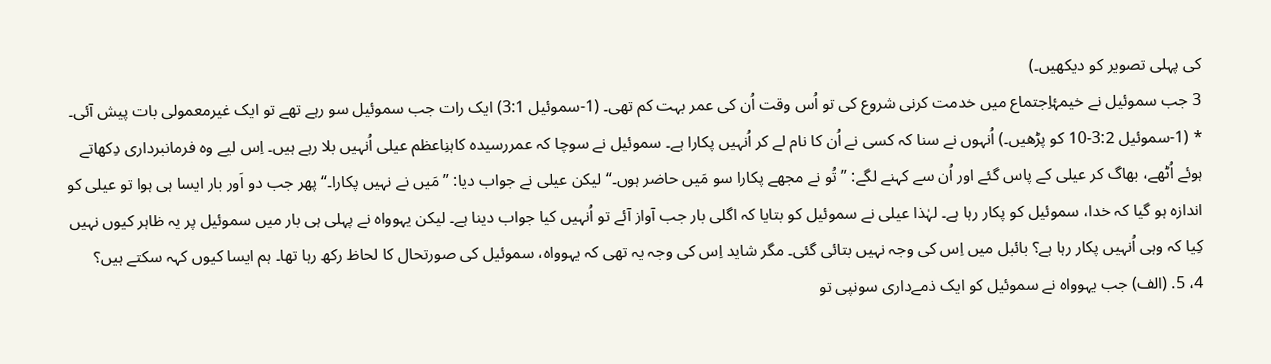کی پہلی تصویر کو دیکھیں۔)
3 جب سموئیل نے خیمۂاِجتماع میں خدمت کرنی شروع کی تو اُس وقت اُن کی عمر بہت کم تھی۔ (1-سموئیل 3:1) ایک رات جب سموئیل سو رہے تھے تو ایک غیرمعمولی بات پیش آئی۔ * (1-سموئیل 3:2-10 کو پڑھیں۔) اُنہوں نے سنا کہ کسی نے اُن کا نام لے کر اُنہیں پکارا ہے۔ سموئیل نے سوچا کہ عمررسیدہ کاہنِاعظم عیلی اُنہیں بلا رہے ہیں۔ اِس لیے وہ فرمانبرداری دِکھاتے ہوئے اُٹھے، بھاگ کر عیلی کے پاس گئے اور اُن سے کہنے لگے: ”تُو نے مجھے پکارا سو مَیں حاضر ہوں۔“ لیکن عیلی نے جواب دیا: ”مَیں نے نہیں پکارا۔“ پھر جب دو اَور بار ایسا ہی ہوا تو عیلی کو اندازہ ہو گیا کہ خدا، سموئیل کو پکار رہا ہے۔ لہٰذا عیلی نے سموئیل کو بتایا کہ اگلی بار جب آواز آئے تو اُنہیں کیا جواب دینا ہے۔ لیکن یہوواہ نے پہلی ہی بار میں سموئیل پر یہ ظاہر کیوں نہیں کِیا کہ وہی اُنہیں پکار رہا ہے؟ بائبل میں اِس کی وجہ نہیں بتائی گئی۔ مگر شاید اِس کی وجہ یہ تھی کہ یہوواہ، سموئیل کی صورتحال کا لحاظ رکھ رہا تھا۔ ہم ایسا کیوں کہہ سکتے ہیں؟
4، 5. (الف) جب یہوواہ نے سموئیل کو ایک ذمےداری سونپی تو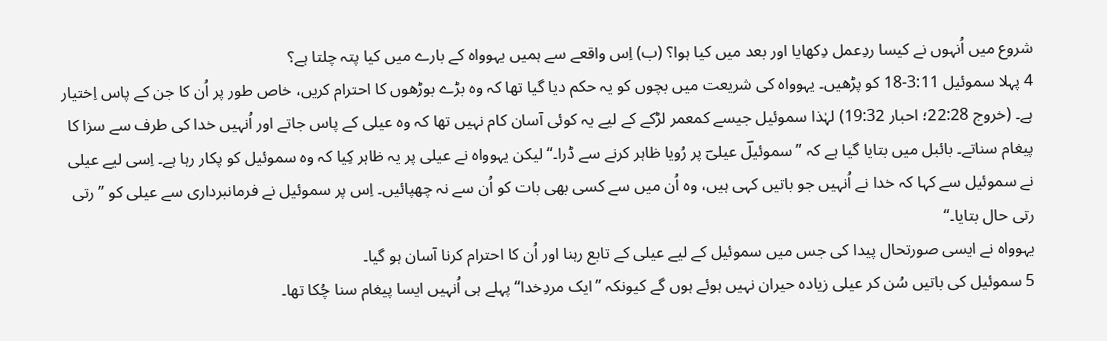شروع میں اُنہوں نے کیسا ردِعمل دِکھایا اور بعد میں کیا ہوا؟ (ب) اِس واقعے سے ہمیں یہوواہ کے بارے میں کیا پتہ چلتا ہے؟
4 پہلا سموئیل 3:11-18 کو پڑھیں۔ یہوواہ کی شریعت میں بچوں کو یہ حکم دیا گیا تھا کہ وہ بڑے بوڑھوں کا احترام کریں، خاص طور پر اُن کا جن کے پاس اِختیار ہے۔ (خروج 22:28؛ احبار 19:32) لہٰذا سموئیل جیسے کمعمر لڑکے کے لیے یہ کوئی آسان کام نہیں تھا کہ وہ عیلی کے پاس جاتے اور اُنہیں خدا کی طرف سے سزا کا پیغام سناتے۔ بائبل میں بتایا گیا ہے کہ ”سموئیلؔ عیلیؔ پر رُویا ظاہر کرنے سے ڈرا۔“ لیکن یہوواہ نے عیلی پر یہ ظاہر کِیا کہ وہ سموئیل کو پکار رہا ہے۔ اِسی لیے عیلی نے سموئیل سے کہا کہ خدا نے اُنہیں جو باتیں کہی ہیں، وہ اُن میں سے کسی بھی بات کو اُن سے نہ چھپائیں۔ اِس پر سموئیل نے فرمانبرداری سے عیلی کو ”رتی رتی حال بتایا۔“
یہوواہ نے ایسی صورتحال پیدا کی جس میں سموئیل کے لیے عیلی کے تابع رہنا اور اُن کا احترام کرنا آسان ہو گیا۔
5 سموئیل کی باتیں سُن کر عیلی زیادہ حیران نہیں ہوئے ہوں گے کیونکہ ”ایک مردِخدا“ پہلے ہی اُنہیں ایسا پیغام سنا چُکا تھا۔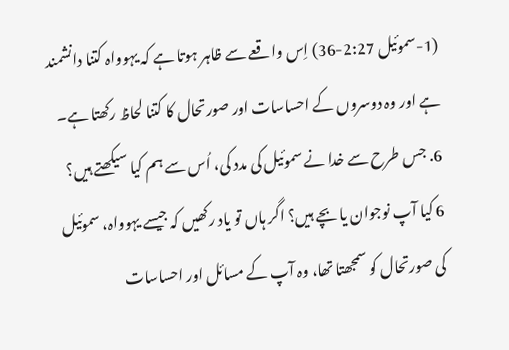(1-سموئیل 2:27-36) اِس واقعے سے ظاہر ہوتا ہے کہ یہوواہ کتنا دانشمند ہے اور وہ دوسروں کے احساسات اور صورتحال کا کتنا لحاظ رکھتا ہے۔
6. جس طرح سے خدا نے سموئیل کی مدد کی، اُس سے ہم کیا سیکھتے ہیں؟
6 کیا آپ نوجوان یا بچے ہیں؟ اگر ہاں تو یاد رکھیں کہ جیسے یہوواہ، سموئیل کی صورتحال کو سمجھتا تھا، وہ آپ کے مسائل اور احساسات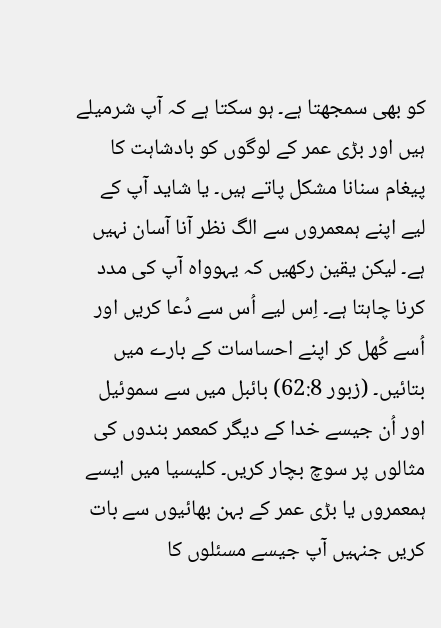کو بھی سمجھتا ہے۔ ہو سکتا ہے کہ آپ شرمیلے ہیں اور بڑی عمر کے لوگوں کو بادشاہت کا پیغام سنانا مشکل پاتے ہیں۔ یا شاید آپ کے لیے اپنے ہمعمروں سے الگ نظر آنا آسان نہیں ہے۔ لیکن یقین رکھیں کہ یہوواہ آپ کی مدد کرنا چاہتا ہے۔ اِس لیے اُس سے دُعا کریں اور اُسے کُھل کر اپنے احساسات کے بارے میں بتائیں۔ (زبور 62:8) بائبل میں سے سموئیل اور اُن جیسے خدا کے دیگر کمعمر بندوں کی مثالوں پر سوچ بچار کریں۔ کلیسیا میں ایسے ہمعمروں یا بڑی عمر کے بہن بھائیوں سے بات کریں جنہیں آپ جیسے مسئلوں کا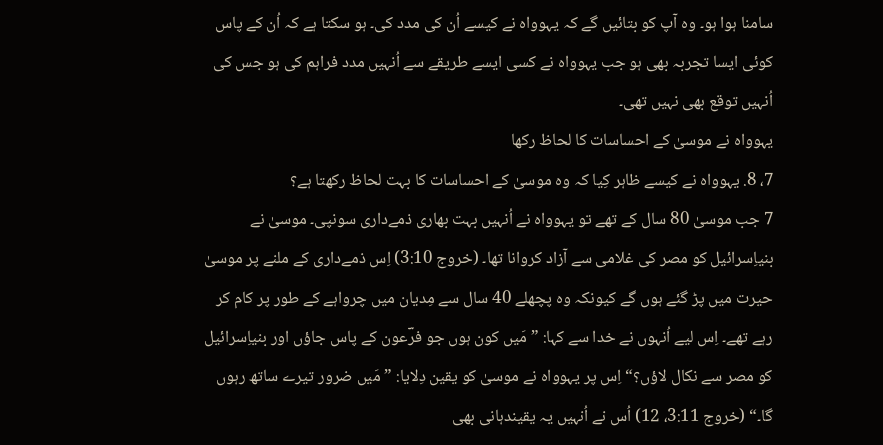سامنا ہوا ہو۔ وہ آپ کو بتائیں گے کہ یہوواہ نے کیسے اُن کی مدد کی۔ ہو سکتا ہے کہ اُن کے پاس کوئی ایسا تجربہ بھی ہو جب یہوواہ نے کسی ایسے طریقے سے اُنہیں مدد فراہم کی ہو جس کی اُنہیں توقع بھی نہیں تھی۔
یہوواہ نے موسیٰ کے احساسات کا لحاظ رکھا
7، 8. یہوواہ نے کیسے ظاہر کِیا کہ وہ موسیٰ کے احساسات کا بہت لحاظ رکھتا ہے؟
7 جب موسیٰ 80 سال کے تھے تو یہوواہ نے اُنہیں بہت بھاری ذمےداری سونپی۔ موسیٰ نے بنیاِسرائیل کو مصر کی غلامی سے آزاد کروانا تھا۔ (خروج 3:10) اِس ذمےداری کے ملنے پر موسیٰ حیرت میں پڑ گئے ہوں گے کیونکہ وہ پچھلے 40 سال سے مِدیان میں چرواہے کے طور پر کام کر رہے تھے۔ اِس لیے اُنہوں نے خدا سے کہا: ”مَیں کون ہوں جو فرؔعون کے پاس جاؤں اور بنیاِسرائیل کو مصر سے نکال لاؤں؟“ اِس پر یہوواہ نے موسیٰ کو یقین دِلایا: ”مَیں ضرور تیرے ساتھ رہوں گا۔“ (خروج 3:11، 12) اُس نے اُنہیں یہ یقیندہانی بھی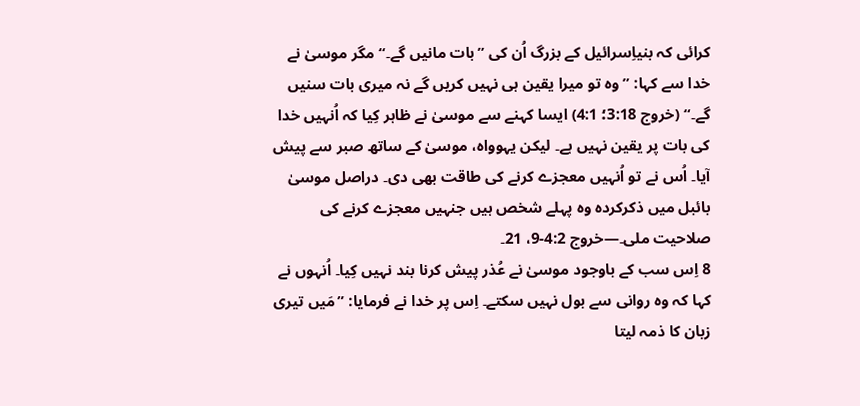کرائی کہ بنیاِسرائیل کے بزرگ اُن کی ”بات مانیں گے۔“ مگر موسیٰ نے خدا سے کہا: ”وہ تو میرا یقین ہی نہیں کریں گے نہ میری بات سنیں گے۔“ (خروج 3:18؛ 4:1) ایسا کہنے سے موسیٰ نے ظاہر کِیا کہ اُنہیں خدا کی بات پر یقین نہیں ہے۔ لیکن یہوواہ، موسیٰ کے ساتھ صبر سے پیش آیا۔ اُس نے تو اُنہیں معجزے کرنے کی طاقت بھی دی۔ دراصل موسیٰ بائبل میں ذکرکردہ وہ پہلے شخص ہیں جنہیں معجزے کرنے کی صلاحیت ملی۔—خروج 4:2-9، 21۔
8 اِس سب کے باوجود موسیٰ نے عُذر پیش کرنا بند نہیں کِیا۔ اُنہوں نے کہا کہ وہ روانی سے بول نہیں سکتے۔ اِس پر خدا نے فرمایا: ”مَیں تیری زبان کا ذمہ لیتا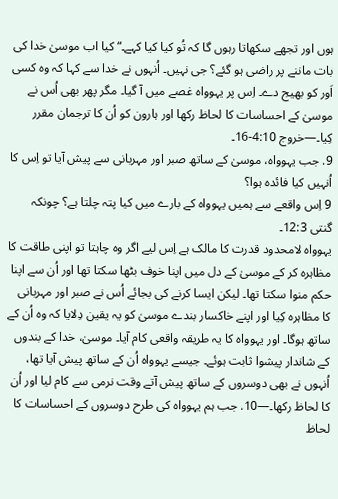ہوں اور تجھے سکھاتا رہوں گا کہ تُو کیا کیا کہے۔“ کیا اب موسیٰ خدا کی بات ماننے پر راضی ہو گئے؟ جی نہیں۔ اُنہوں نے خدا سے کہا کہ وہ کسی اَور کو بھیج دے۔ اِس پر یہوواہ غصے میں آ گیا۔ مگر پھر بھی اُس نے موسیٰ کے احساسات کا لحاظ رکھا اور ہارون کو اُن کا ترجمان مقرر کِیا۔—خروج 4:10-16۔
9. جب یہوواہ، موسیٰ کے ساتھ صبر اور مہربانی سے پیش آیا تو اِس کا اُنہیں کیا فائدہ ہوا؟
9 اِس واقعے سے ہمیں یہوواہ کے بارے میں کیا پتہ چلتا ہے؟ چونکہ گنتی 12:3۔
یہوواہ لامحدود قدرت کا مالک ہے اِس لیے اگر وہ چاہتا تو اپنی طاقت کا مظاہرہ کر کے موسیٰ کے دل میں اپنا خوف بٹھا سکتا تھا اور اُن سے اپنا حکم منوا سکتا تھا۔ لیکن ایسا کرنے کی بجائے اُس نے صبر اور مہربانی کا مظاہرہ کِیا اور اپنے خاکسار بندے موسیٰ کو یہ یقین دِلایا کہ وہ اُن کے ساتھ ہوگا۔ اور یہوواہ کا یہ طریقہ واقعی کام آیا۔ موسیٰ، خدا کے بندوں کے شاندار پیشوا ثابت ہوئے۔ جیسے یہوواہ اُن کے ساتھ پیش آیا تھا، اُنہوں نے بھی دوسروں کے ساتھ پیش آتے وقت نرمی سے کام لیا اور اُن کا لحاظ رکھا۔—10. جب ہم یہوواہ کی طرح دوسروں کے احساسات کا لحاظ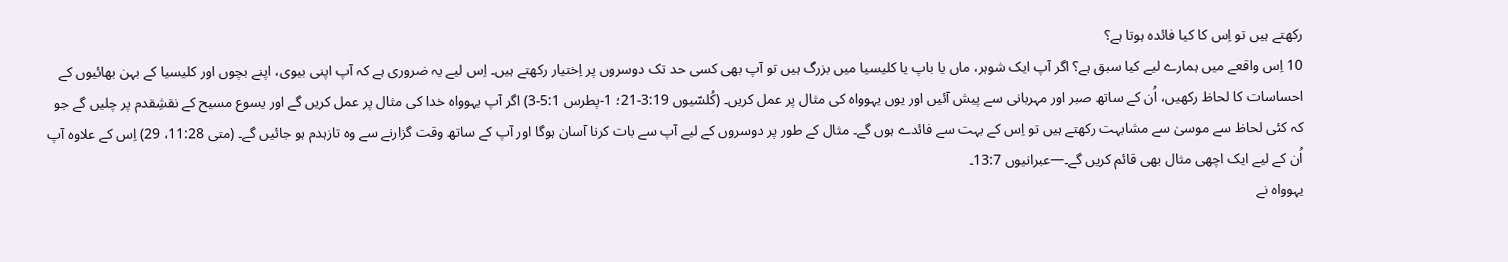رکھتے ہیں تو اِس کا کیا فائدہ ہوتا ہے؟
10 اِس واقعے میں ہمارے لیے کیا سبق ہے؟ اگر آپ ایک شوہر، ماں یا باپ یا کلیسیا میں بزرگ ہیں تو آپ بھی کسی حد تک دوسروں پر اِختیار رکھتے ہیں۔ اِس لیے یہ ضروری ہے کہ آپ اپنی بیوی، اپنے بچوں اور کلیسیا کے بہن بھائیوں کے احساسات کا لحاظ رکھیں، اُن کے ساتھ صبر اور مہربانی سے پیش آئیں اور یوں یہوواہ کی مثال پر عمل کریں۔ (کُلسّیوں 3:19-21؛ 1-پطرس 5:1-3) اگر آپ یہوواہ خدا کی مثال پر عمل کریں گے اور یسوع مسیح کے نقشِقدم پر چلیں گے جو کہ کئی لحاظ سے موسیٰ سے مشابہت رکھتے ہیں تو اِس کے بہت سے فائدے ہوں گے۔ مثال کے طور پر دوسروں کے لیے آپ سے بات کرنا آسان ہوگا اور آپ کے ساتھ وقت گزارنے سے وہ تازہدم ہو جائیں گے۔ (متی 11:28، 29) اِس کے علاوہ آپ اُن کے لیے ایک اچھی مثال بھی قائم کریں گے۔—عبرانیوں 13:7۔
یہوواہ نے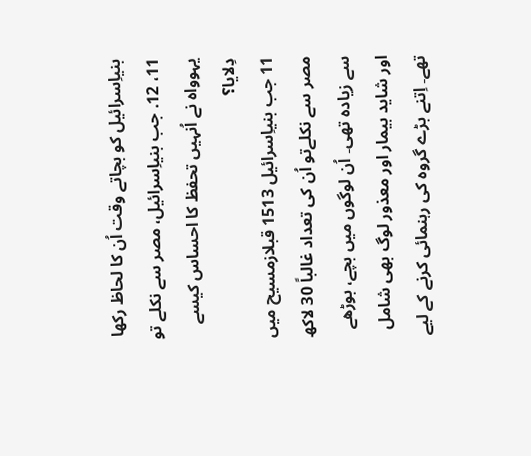بنیاِسرائیل کو بچاتے وقت اُن کا لحاظ رکھا
11، 12. جب بنیاِسرائیل، مصر سے نکلے تو یہوواہ نے اُنہیں تحفظ کا احساس کیسے دِلایا؟
11 جب بنیاِسرائیل 1513 قبلازمسیح میں مصر سے نکلےتو اُن کی تعداد غالباً 30 لاکھ سے زیادہ تھی۔ اُن لوگوں میں بچے، بوڑھے اور شاید بیمار اور معذور لوگ بھی شامل تھے۔ اِتنے بڑے گروہ کی رہنمائی کرنے کے لیے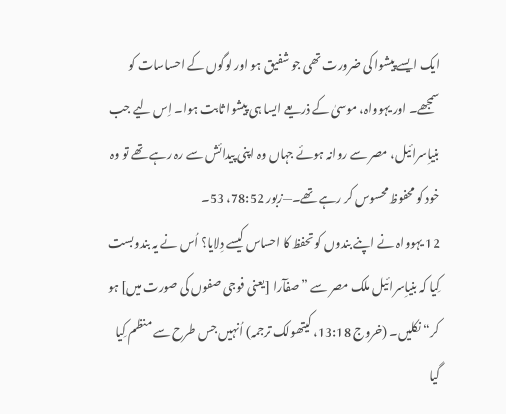ایک ایسے پیشوا کی ضرورت تھی جو شفیق ہو اور لوگوں کے احساسات کو سمجھے۔ اور یہوواہ، موسیٰ کے ذریعے ایسا ہی پیشوا ثابت ہوا۔ اِس لیے جب بنیاِسرائیل، مصر سے روانہ ہوئے جہاں وہ اپنی پیدائش سے رہ رہے تھے تو وہ خود کو محفوظ محسوس کر رہے تھے۔—زبور 78:52، 53۔
12 یہوواہ نے اپنے بندوں کو تحفظ کا احساس کیسے دِلایا؟ اُس نے یہ بندوبست کِیا کہ بنیاِسرائیل ملک مصر سے ”صفآرا [یعنی فوجی صفوں کی صورت میں] ہو کر“ نکلیں۔ (خروج 13:18، کیتھولک ترجمہ) اُنہیں جس طرح سے منظم کِیا گیا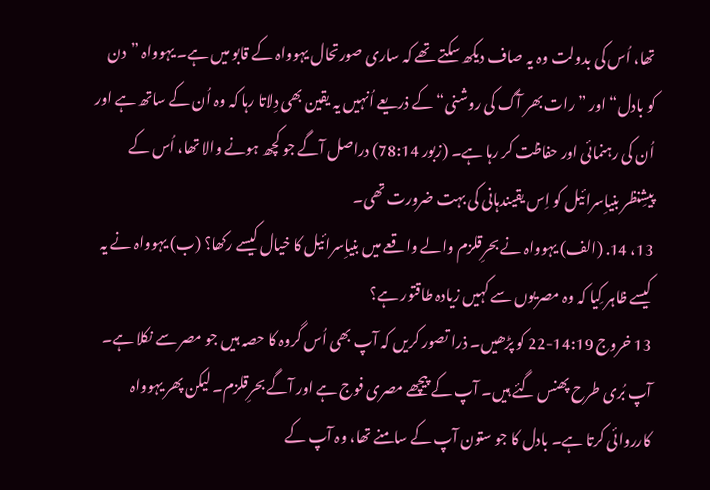تھا، اُس کی بدولت وہ یہ صاف دیکھ سکتے تھے کہ ساری صورتحال یہوواہ کے قابو میں ہے۔ یہوواہ ”دن کو بادل“ اور ”رات بھر آگ کی روشنی“ کے ذریعے اُنہیں یہ یقین بھی دِلاتا رہا کہ وہ اُن کے ساتھ ہے اور اُن کی رہنمائی اور حفاظت کر رہا ہے۔ (زبور 78:14) دراصل آگے جو کچھ ہونے والا تھا، اُس کے پیشِنظر بنیاِسرائیل کو اِس یقیندہانی کی بہت ضرورت تھی۔
13، 14. (الف) یہوواہ نے بحرِقلزم والے واقعے میں بنیاِسرائیل کا خیال کیسے رکھا؟ (ب) یہوواہ نے یہ کیسے ظاہر کِیا کہ وہ مصریوں سے کہیں زیادہ طاقتور ہے؟
13 خروج 14:19-22 کو پڑھیں۔ ذرا تصور کریں کہ آپ بھی اُس گروہ کا حصہ ہیں جو مصر سے نکلا ہے۔ آپ بُری طرح پھنس گئے ہیں۔ آپ کے پیچھے مصری فوج ہے اور آگے بحرِقلزم۔ لیکن پھر یہوواہ کارروائی کرتا ہے۔ بادل کا جو ستون آپ کے سامنے تھا، وہ آپ کے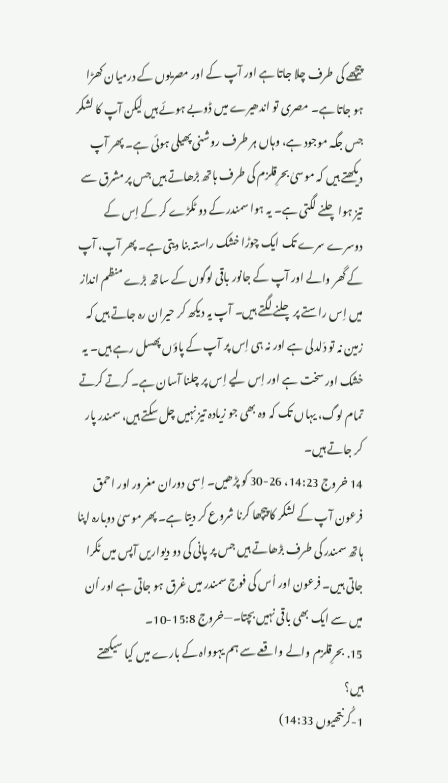پیچھے کی طرف چلا جاتا ہے اور آپ کے اور مصریوں کے درمیان کھڑا ہو جاتا ہے۔ مصری تو اندھیرے میں ڈوبے ہوئے ہیں لیکن آپ کا لشکر جس جگہ موجود ہے، وہاں ہر طرف روشنی پھیلی ہوئی ہے۔ پھر آپ دیکھتے ہیں کہ موسیٰ بحرِقلزم کی طرف ہاتھ بڑھاتے ہیں جس پر مشرق سے تیز ہوا چلنے لگتی ہے۔ یہ ہوا سمندر کے دو ٹکڑے کر کے اِس کے دوسرے سرے تک ایک چوڑا خشک راستہ بنا دیتی ہے۔ پھر آپ، آپ کے گھر والے اور آپ کے جانور باقی لوگوں کے ساتھ بڑے منظم انداز میں اِس راستے پر چلنے لگتے ہیں۔ آپ یہ دیکھ کر حیران رہ جاتے ہیں کہ زمین نہ تو دَلدلی ہے اور نہ ہی اِس پر آپ کے پاؤں پھسل رہے ہیں۔ یہ خشک اور سخت ہے اور اِس لیے اِس پر چلنا آسان ہے۔ کرتے کرتے تمام لوگ، یہاں تک کہ وہ بھی جو زیادہ تیز نہیں چل سکتے ہیں، سمندر پار کر جاتے ہیں۔
14 خروج 14:23، 26-30 کو پڑھیں۔ اِسی دوران مغرور اور احمق فرعون آپ کے لشکر کا پیچھا کرنا شروع کر دیتا ہے۔ پھر موسیٰ دوبارہ اپنا ہاتھ سمندر کی طرف بڑھاتے ہیں جس پر پانی کی دو دیواریں آپس میں ٹکرا جاتی ہیں۔ فرعون اور اُس کی فوج سمندر میں غرق ہو جاتی ہے اور اُن میں سے ایک بھی باقی نہیں بچتا۔—خروج 15:8-10۔
15. بحرِقلزم والے واقعے سے ہم یہوواہ کے بارے میں کیا سیکھتے ہیں؟
1-کُرنتھیوں 14:33)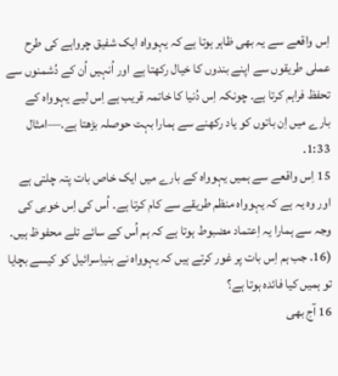اِس واقعے سے یہ بھی ظاہر ہوتا ہے کہ یہوواہ ایک شفیق چرواہے کی طرح عملی طریقوں سے اپنے بندوں کا خیال رکھتا ہے اور اُنہیں اُن کے دُشمنوں سے تحفظ فراہم کرتا ہے۔ چونکہ اِس دُنیا کا خاتمہ قریب ہے اِس لیے یہوواہ کے بارے میں اِن باتوں کو یاد رکھنے سے ہمارا بہت حوصلہ بڑھتا ہے۔—امثال 1:33۔
15 اِس واقعے سے ہمیں یہوواہ کے بارے میں ایک خاص بات پتہ چلتی ہے اور وہ یہ ہے کہ یہوواہ منظم طریقے سے کام کرتا ہے۔ اُس کی اِس خوبی کی وجہ سے ہمارا یہ اِعتماد مضبوط ہوتا ہے کہ ہم اُس کے سائے تلے محفوظ ہیں۔ (16. جب ہم اِس بات پر غور کرتے ہیں کہ یہوواہ نے بنیاِسرائیل کو کیسے بچایا تو ہمیں کیا فائدہ ہوتا ہے؟
16 آج بھی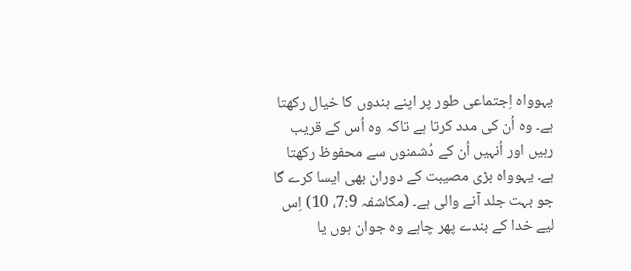یہوواہ اِجتماعی طور پر اپنے بندوں کا خیال رکھتا ہے۔ وہ اُن کی مدد کرتا ہے تاکہ وہ اُس کے قریب رہیں اور اُنہیں اُن کے دُشمنوں سے محفوظ رکھتا ہے۔ یہوواہ بڑی مصیبت کے دوران بھی ایسا کرے گا جو بہت جلد آنے والی ہے۔ (مکاشفہ 7:9، 10) اِس لیے خدا کے بندے پھر چاہے وہ جوان ہوں یا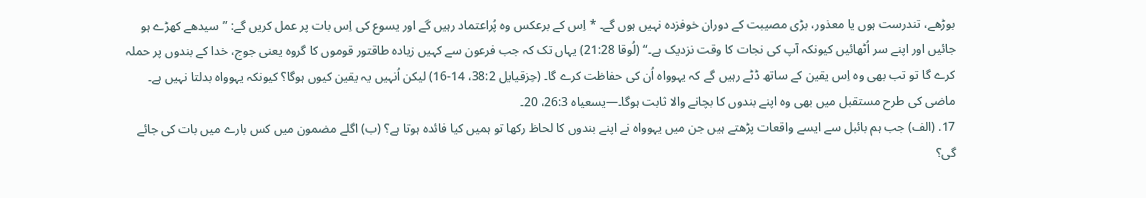بوڑھے، تندرست ہوں یا معذور، بڑی مصیبت کے دوران خوفزدہ نہیں ہوں گے۔ * اِس کے برعکس وہ پُراعتماد رہیں گے اور یسوع کی اِس بات پر عمل کریں گے: ”سیدھے کھڑے ہو جائیں اور اپنے سر اُٹھائیں کیونکہ آپ کی نجات کا وقت نزدیک ہے۔“ (لُوقا 21:28) یہاں تک کہ جب فرعون سے کہیں زیادہ طاقتور قوموں کا گروہ یعنی جوج، خدا کے بندوں پر حملہ کرے گا تو تب بھی وہ اِس یقین کے ساتھ ڈٹے رہیں گے کہ یہوواہ اُن کی حفاظت کرے گا۔ (حِزقیایل 38:2، 14-16) لیکن اُنہیں یہ یقین کیوں ہوگا؟ کیونکہ یہوواہ بدلتا نہیں ہے۔ ماضی کی طرح مستقبل میں بھی وہ اپنے بندوں کا بچانے والا ثابت ہوگا۔—یسعیاہ 26:3، 20۔
17. (الف) جب ہم بائبل سے ایسے واقعات پڑھتے ہیں جن میں یہوواہ نے اپنے بندوں کا لحاظ رکھا تو ہمیں کیا فائدہ ہوتا ہے؟ (ب) اگلے مضمون میں کس بارے میں بات کی جائے گی؟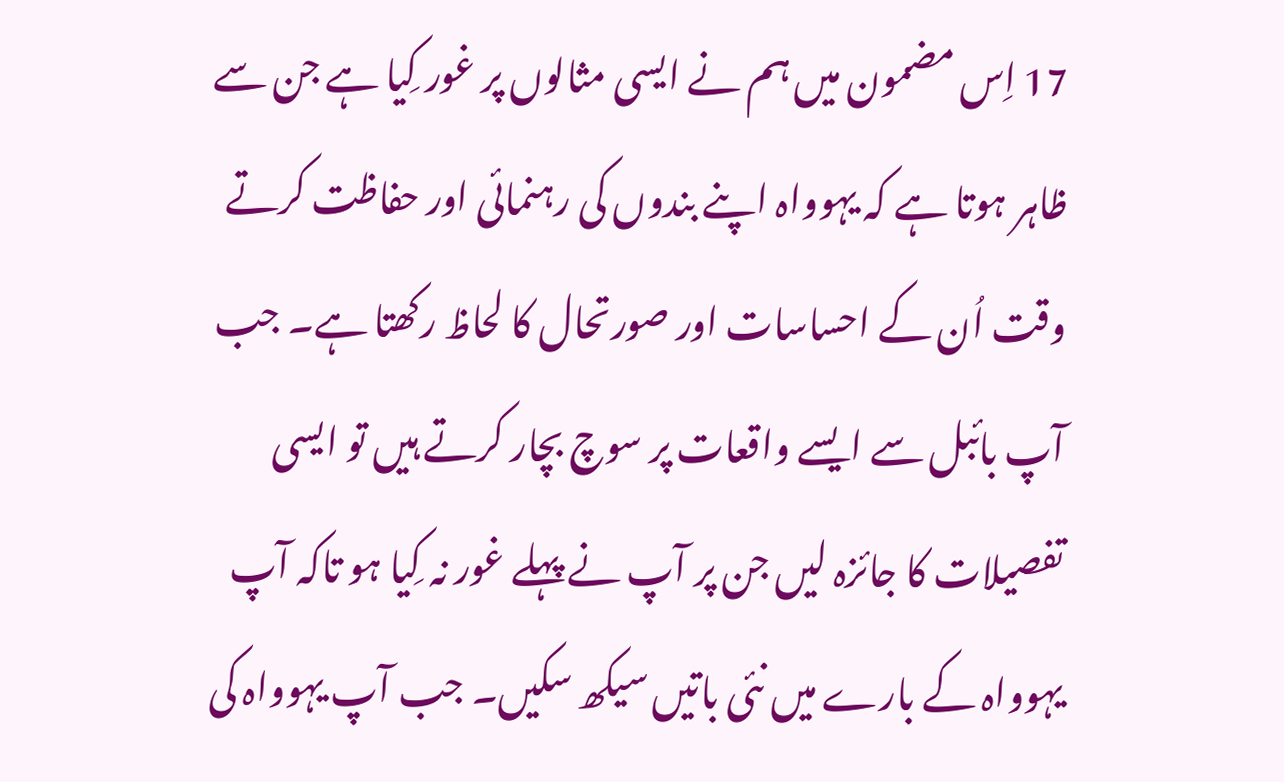17 اِس مضمون میں ہم نے ایسی مثالوں پر غور کِیا ہے جن سے ظاہر ہوتا ہے کہ یہوواہ اپنے بندوں کی رہنمائی اور حفاظت کرتے وقت اُن کے احساسات اور صورتحال کا لحاظ رکھتا ہے۔ جب آپ بائبل سے ایسے واقعات پر سوچ بچار کرتے ہیں تو ایسی تفصیلات کا جائزہ لیں جن پر آپ نے پہلے غور نہ کِیا ہو تاکہ آپ یہوواہ کے بارے میں نئی باتیں سیکھ سکیں۔ جب آپ یہوواہ کی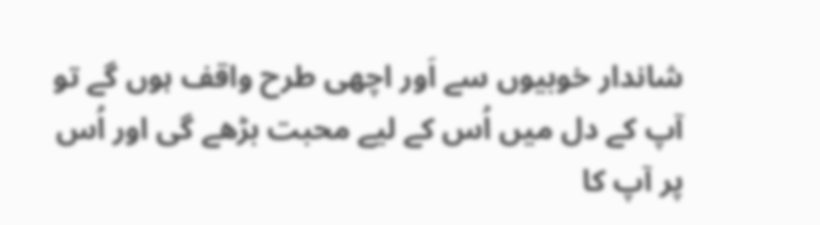شاندار خوبیوں سے اَور اچھی طرح واقف ہوں گے تو آپ کے دل میں اُس کے لیے محبت بڑھے گی اور اُس پر آپ کا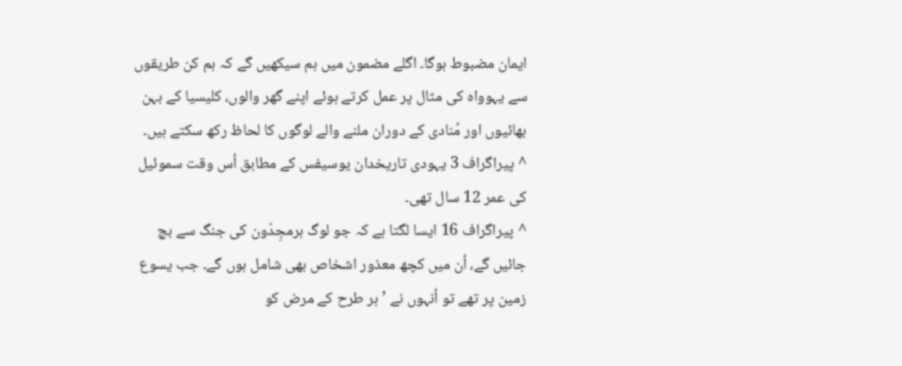ایمان مضبوط ہوگا۔ اگلے مضمون میں ہم سیکھیں گے کہ ہم کن طریقوں سے یہوواہ کی مثال پر عمل کرتے ہوئے اپنے گھر والوں، کلیسیا کے بہن بھائیوں اور مُنادی کے دوران ملنے والے لوگوں کا لحاظ رکھ سکتے ہیں۔
^ پیراگراف 3 یہودی تاریخدان یوسیفس کے مطابق اُس وقت سموئیل کی عمر 12 سال تھی۔
^ پیراگراف 16 ایسا لگتا ہے کہ جو لوگ ہرمجِدّون کی جنگ سے بچ جائیں گے، اُن میں کچھ معذور اشخاص بھی شامل ہوں گے۔ جب یسوع زمین پر تھے تو اُنہوں نے ’ہر طرح کے مرض کو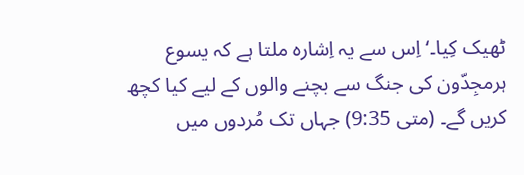ٹھیک کِیا۔‘ اِس سے یہ اِشارہ ملتا ہے کہ یسوع ہرمجِدّون کی جنگ سے بچنے والوں کے لیے کیا کچھ کریں گے۔ (متی 9:35) جہاں تک مُردوں میں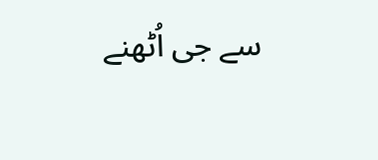سے جی اُٹھنے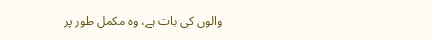والوں کی بات ہے، وہ مکمل طور پر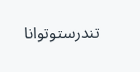تندرستوتوانا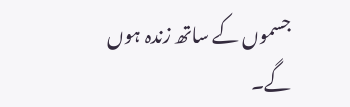جسموں کے ساتھ زندہ ہوں گے۔